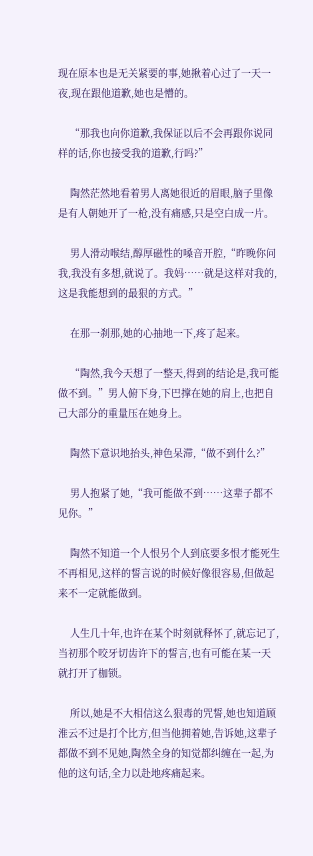现在原本也是无关紧要的事,她揪着心过了一天一夜,现在跟他道歉,她也是懵的。

    “那我也向你道歉,我保证以后不会再跟你说同样的话,你也接受我的道歉,行吗?”

    陶然茫然地看着男人离她很近的眉眼,脑子里像是有人朝她开了一枪,没有痛感,只是空白成一片。

    男人滑动喉结,醇厚磁性的嗓音开腔,“昨晚你问我,我没有多想,就说了。我妈……就是这样对我的,这是我能想到的最狠的方式。”

    在那一刹那,她的心抽地一下,疼了起来。

    “陶然,我今天想了一整天,得到的结论是,我可能做不到。”男人俯下身,下巴撑在她的肩上,也把自己大部分的重量压在她身上。

    陶然下意识地抬头,神色呆滞,“做不到什么?”

    男人抱紧了她,“我可能做不到……这辈子都不见你。”

    陶然不知道一个人恨另个人到底要多恨才能死生不再相见,这样的誓言说的时候好像很容易,但做起来不一定就能做到。

    人生几十年,也许在某个时刻就释怀了,就忘记了,当初那个咬牙切齿许下的誓言,也有可能在某一天就打开了枷锁。

    所以,她是不大相信这么狠毒的咒誓,她也知道顾淮云不过是打个比方,但当他拥着她,告诉她,这辈子都做不到不见她,陶然全身的知觉都纠缠在一起,为他的这句话,全力以赴地疼痛起来。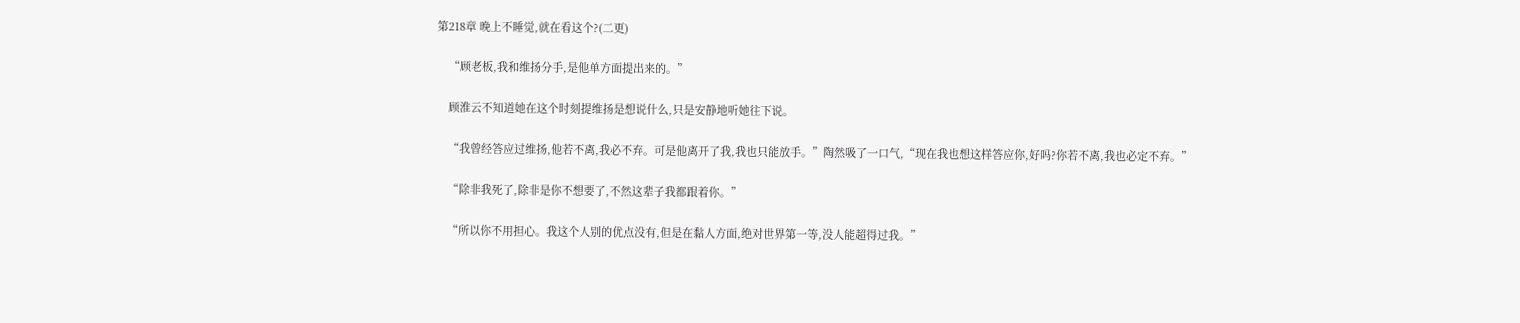第218章 晚上不睡觉,就在看这个?(二更)

    “顾老板,我和维扬分手,是他单方面提出来的。”

    顾淮云不知道她在这个时刻提维扬是想说什么,只是安静地听她往下说。

    “我曾经答应过维扬,他若不离,我必不弃。可是他离开了我,我也只能放手。”陶然吸了一口气,“现在我也想这样答应你,好吗?你若不离,我也必定不弃。”

    “除非我死了,除非是你不想要了,不然这辈子我都跟着你。”

    “所以你不用担心。我这个人别的优点没有,但是在黏人方面,绝对世界第一等,没人能超得过我。”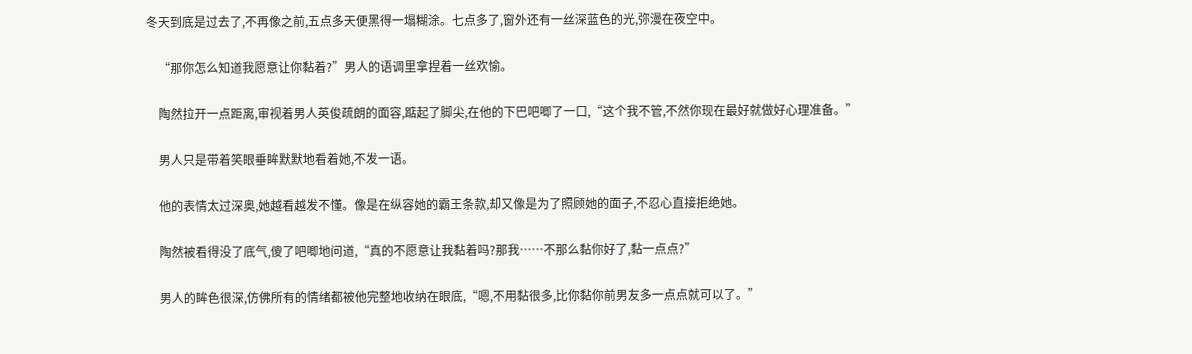冬天到底是过去了,不再像之前,五点多天便黑得一塌糊涂。七点多了,窗外还有一丝深蓝色的光,弥漫在夜空中。

    “那你怎么知道我愿意让你黏着?”男人的语调里拿捏着一丝欢愉。

    陶然拉开一点距离,审视着男人英俊疏朗的面容,踮起了脚尖,在他的下巴吧唧了一口,“这个我不管,不然你现在最好就做好心理准备。”

    男人只是带着笑眼垂眸默默地看着她,不发一语。

    他的表情太过深奥,她越看越发不懂。像是在纵容她的霸王条款,却又像是为了照顾她的面子,不忍心直接拒绝她。

    陶然被看得没了底气,傻了吧唧地问道,“真的不愿意让我黏着吗?那我……不那么黏你好了,黏一点点?”

    男人的眸色很深,仿佛所有的情绪都被他完整地收纳在眼底,“嗯,不用黏很多,比你黏你前男友多一点点就可以了。”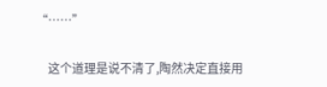“……”

    这个道理是说不清了,陶然决定直接用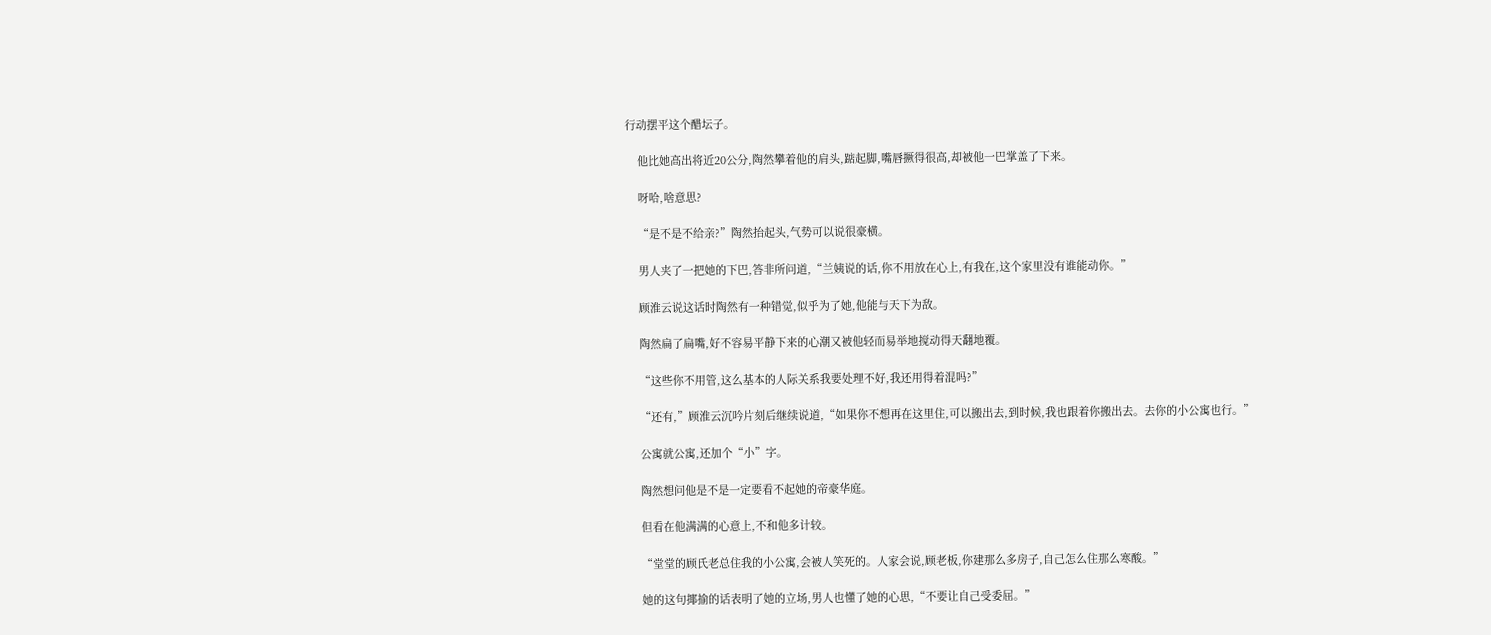行动摆平这个醋坛子。

    他比她高出将近20公分,陶然攀着他的肩头,踮起脚,嘴唇撅得很高,却被他一巴掌盖了下来。

    呀哈,啥意思?

    “是不是不给亲?”陶然抬起头,气势可以说很豪横。

    男人夹了一把她的下巴,答非所问道,“兰姨说的话,你不用放在心上,有我在,这个家里没有谁能动你。”

    顾淮云说这话时陶然有一种错觉,似乎为了她,他能与天下为敌。

    陶然扁了扁嘴,好不容易平静下来的心潮又被他轻而易举地搅动得天翻地覆。

    “这些你不用管,这么基本的人际关系我要处理不好,我还用得着混吗?”

    “还有,”顾淮云沉吟片刻后继续说道,“如果你不想再在这里住,可以搬出去,到时候,我也跟着你搬出去。去你的小公寓也行。”

    公寓就公寓,还加个“小”字。

    陶然想问他是不是一定要看不起她的帝豪华庭。

    但看在他满满的心意上,不和他多计较。

    “堂堂的顾氏老总住我的小公寓,会被人笑死的。人家会说,顾老板,你建那么多房子,自己怎么住那么寒酸。”

    她的这句揶揄的话表明了她的立场,男人也懂了她的心思,“不要让自己受委屈。”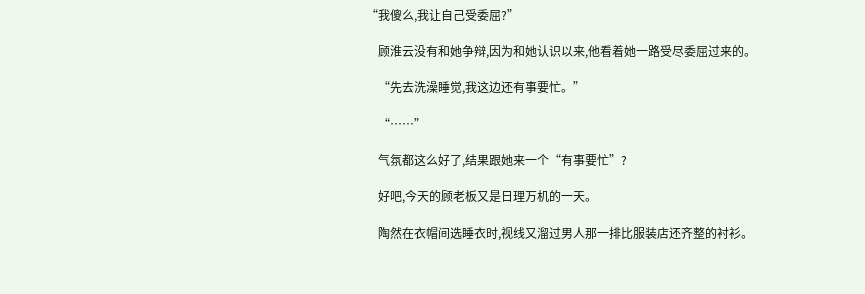“我傻么,我让自己受委屈?”

    顾淮云没有和她争辩,因为和她认识以来,他看着她一路受尽委屈过来的。

    “先去洗澡睡觉,我这边还有事要忙。”

    “……”

    气氛都这么好了,结果跟她来一个“有事要忙”?

    好吧,今天的顾老板又是日理万机的一天。

    陶然在衣帽间选睡衣时,视线又溜过男人那一排比服装店还齐整的衬衫。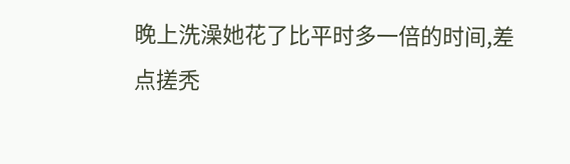晚上洗澡她花了比平时多一倍的时间,差点搓秃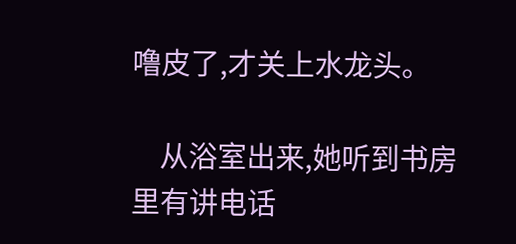噜皮了,才关上水龙头。

    从浴室出来,她听到书房里有讲电话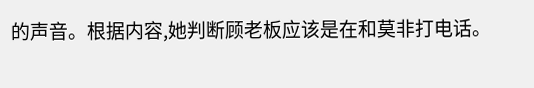的声音。根据内容,她判断顾老板应该是在和莫非打电话。